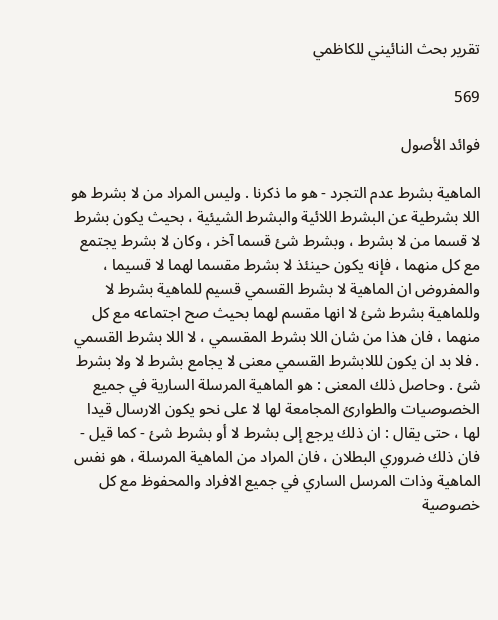تقرير بحث النائيني للكاظمي

569

فوائد الأصول

الماهية بشرط عدم التجرد - هو ما ذكرنا . وليس المراد من لا بشرط هو اللا بشرطية عن البشرط اللائية والبشرط الشيئية ، بحيث يكون بشرط لا قسما من لا بشرط ، وبشرط شئ قسما آخر ، وكان لا بشرط يجتمع مع كل منهما ، فإنه يكون حينئذ لا بشرط مقسما لهما لا قسيما ، والمفروض ان الماهية لا بشرط القسمي قسيم للماهية بشرط لا وللماهية بشرط شئ لا انها مقسم لهما بحيث صح اجتماعه مع كل منهما ، فان هذا من شان اللا بشرط المقسمي ، لا اللا بشرط القسمي . فلا بد ان يكون لللابشرط القسمي معنى لا يجامع بشرط لا ولا بشرط شئ . وحاصل ذلك المعنى : هو الماهية المرسلة السارية في جميع الخصوصيات والطوارئ المجامعة لها لا على نحو يكون الارسال قيدا لها ، حتى يقال : ان ذلك يرجع إلى بشرط لا أو بشرط شئ - كما قيل - فان ذلك ضروري البطلان ، فان المراد من الماهية المرسلة ، هو نفس الماهية وذات المرسل الساري في جميع الافراد والمحفوظ مع كل خصوصية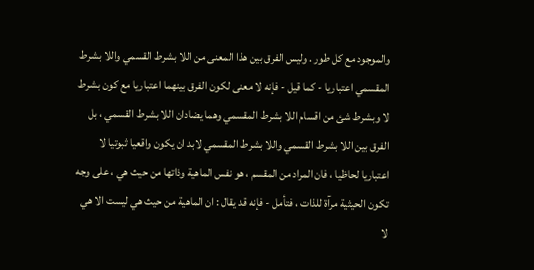والموجود مع كل طور . وليس الفرق بين هذا المعنى من اللا بشرط القسمي واللا بشرط المقسمي اعتباريا - كما قيل - فإنه لا معنى لكون الفرق بينهما اعتباريا مع كون بشرط لا وبشرط شئ من اقسام اللا بشرط المقسمي وهما يضادان اللا بشرط القسمي ، بل الفرق بين اللا بشرط القسمي واللا بشرط المقسمي لابد ان يكون واقعيا ثبوتيا لا اعتباريا لحاظيا ، فان المراد من المقسم ، هو نفس الماهية وذاتها من حيث هي ، على وجه تكون الحيثية مرآة للذات ، فتأمل - فإنه قد يقال : ان الماهية من حيث هي ليست الا هي لا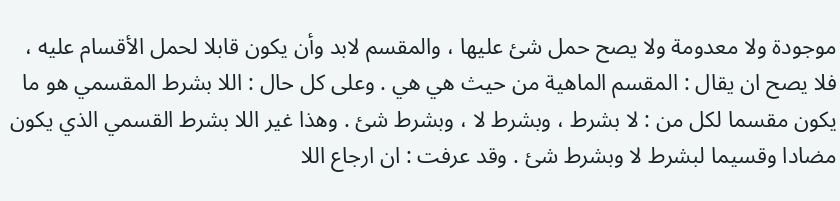موجودة ولا معدومة ولا يصح حمل شئ عليها ، والمقسم لابد وأن يكون قابلا لحمل الأقسام عليه ، فلا يصح ان يقال : المقسم الماهية من حيث هي هي . وعلى كل حال : اللا بشرط المقسمي هو ما يكون مقسما لكل من : لا بشرط ، وبشرط لا ، وبشرط شئ . وهذا غير اللا بشرط القسمي الذي يكون مضادا وقسيما لبشرط لا وبشرط شئ . وقد عرفت : ان ارجاع اللا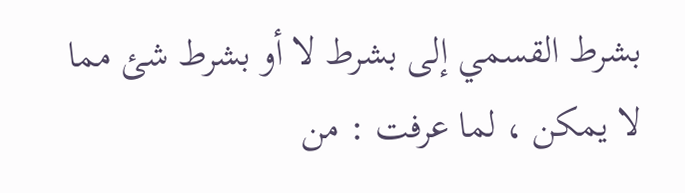بشرط القسمي إلى بشرط لا أو بشرط شئ مما لا يمكن ، لما عرفت : من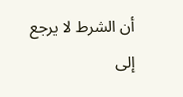أن الشرط لا يرجع إلى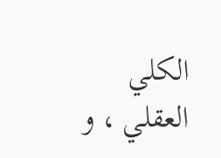الكلي العقلي ، و